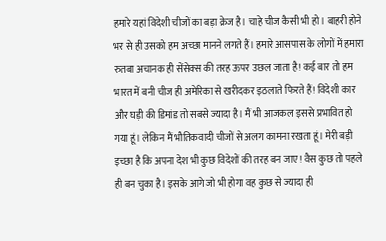हमारे यहां विदेशी चीजों का बड़ा क्रेज है। चाहे चीज कैसी भी हो। बाहरी होने भर से ही उसको हम अच्छा मानने लगते हैं। हमारे आसपास के लोगों में हमारा रुतबा अचानक ही सेंसेक्स की तरह ऊपर उछल जाता है! कई बार तो हम भारत में बनी चीज ही अमेरिका से खरीदकर इठलाते फिरते हैं! विदेशी कार और घड़ी की डिमांड तो सबसे ज्यादा है। मैं भी आजकल इससे प्रभावित हो गया हूं। लेकिन मैं भौतिकवादी चीजों से अलग कामना रखता हूं। मेरी बड़ी इच्छा है कि अपना देश भी कुछ विदेशों की तरह बन जाए! वैस कुछ तो पहले ही बन चुका है। इसके आगे जो भी होगा वह कुछ से ज्यादा ही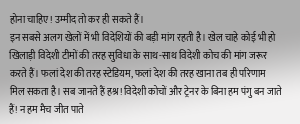होना चाहिए! उम्मीद तो कर ही सकते हैं।
इन सबसे अलग खेलों में भी विदेशियों की बड़ी मांग रहती है। खेल चाहे कोई भी हो खिलाड़ी विदेशी टीमों की तरह सुविधा के साथ-साथ विदेशी कोच की मांग जरूर करते हैं। फलां देश की तरह स्टेडियम, फलां देश की तरह खाना तब ही परिणाम मिल सकता है। सब जानते हैं हश्र! विदेशी कोचों और ट्रेनर के बिना हम पंगु बन जाते हैं! न हम मैच जीत पाते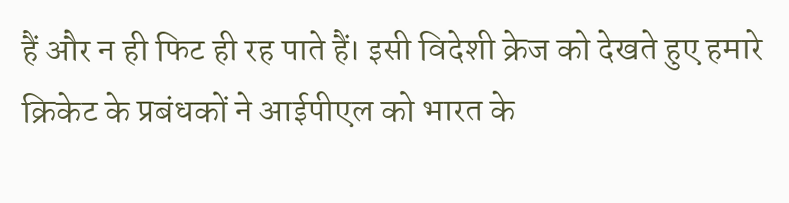हैं और न ही फिट ही रह पाते हैं। इसी विदेशी क्रेज को देखते हुए हमारे क्रिकेट के प्रबंधकों ने आईपीएल को भारत के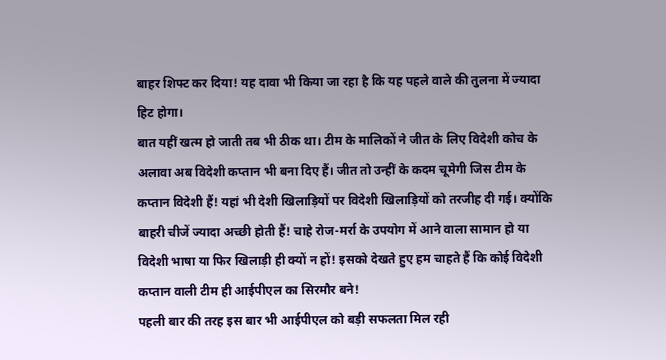बाहर शिफ्ट कर दिया! यह दावा भी किया जा रहा है कि यह पहले वाले की तुलना में ज्यादा हिट होगा।
बात यहीं खत्म हो जाती तब भी ठीक था। टीम के मालिकों ने जीत के लिए विदेशी कोच के अलावा अब विदेशी कप्तान भी बना दिए हैं। जीत तो उन्हीं के कदम चूमेगी जिस टीम के कप्तान विदेशी हैं! यहां भी देशी खिलाड़ियों पर विदेशी खिलाड़ियों को तरजीह दी गई। क्योंकि बाहरी चीजें ज्यादा अच्छी होती हैं! चाहे रोज-मर्रा के उपयोग में आने वाला सामान हो या विदेशी भाषा या फिर खिलाड़ी ही क्यों न हों! इसको देखते हुए हम चाहते हैं कि कोई विदेशी कप्तान वाली टीम ही आईपीएल का सिरमौर बने!
पहली बार की तरह इस बार भी आईपीएल को बड़ी सफलता मिल रही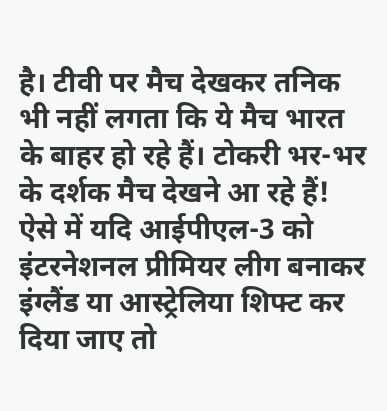है। टीवी पर मैच देखकर तनिक भी नहीं लगता कि ये मैच भारत के बाहर हो रहे हैं। टोकरी भर-भर के दर्शक मैच देखने आ रहे हैं! ऐसे में यदि आईपीएल-3 को इंटरनेशनल प्रीमियर लीग बनाकर इंग्लैंड या आस्ट्रेलिया शिफ्ट कर दिया जाए तो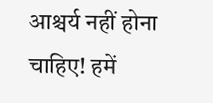आश्चर्य नहीं होना चाहिए! हमें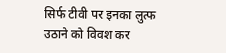सिर्फ टीवी पर इनका लुत्फ उठाने को विवश कर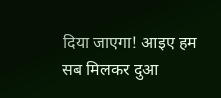दिया जाएगा! आइए हम सब मिलकर दुआ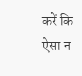करें कि ऐसा न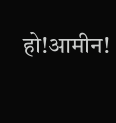हो!आमीन!